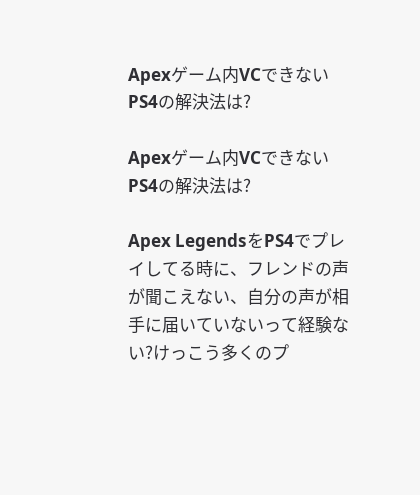Apexゲーム内VCできないPS4の解決法は?

Apexゲーム内VCできないPS4の解決法は?

Apex LegendsをPS4でプレイしてる時に、フレンドの声が聞こえない、自分の声が相手に届いていないって経験ない?けっこう多くのプ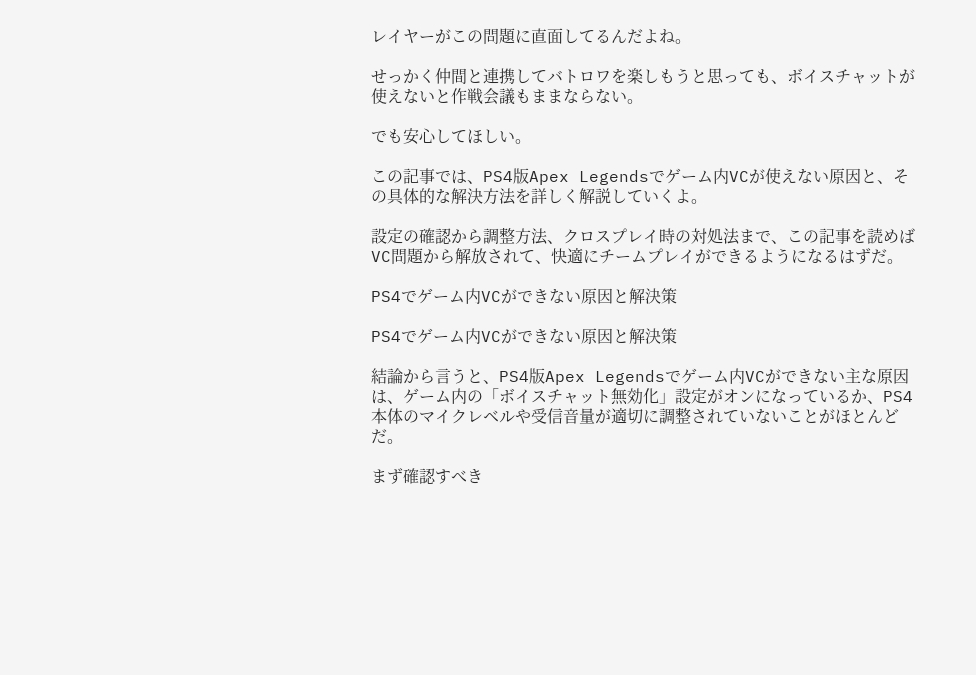レイヤーがこの問題に直面してるんだよね。

せっかく仲間と連携してバトロワを楽しもうと思っても、ボイスチャットが使えないと作戦会議もままならない。

でも安心してほしい。

この記事では、PS4版Apex Legendsでゲーム内VCが使えない原因と、その具体的な解決方法を詳しく解説していくよ。

設定の確認から調整方法、クロスプレイ時の対処法まで、この記事を読めばVC問題から解放されて、快適にチームプレイができるようになるはずだ。

PS4でゲーム内VCができない原因と解決策

PS4でゲーム内VCができない原因と解決策

結論から言うと、PS4版Apex Legendsでゲーム内VCができない主な原因は、ゲーム内の「ボイスチャット無効化」設定がオンになっているか、PS4本体のマイクレベルや受信音量が適切に調整されていないことがほとんどだ。

まず確認すべき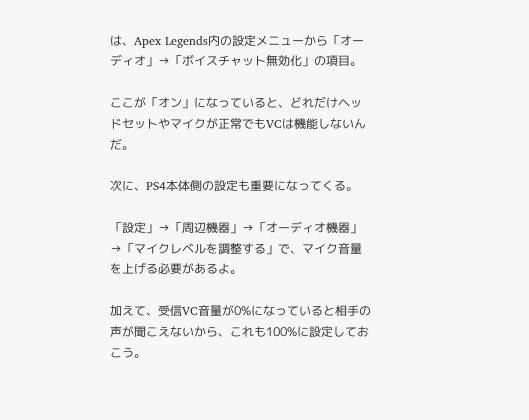は、Apex Legends内の設定メニューから「オーディオ」→「ボイスチャット無効化」の項目。

ここが「オン」になっていると、どれだけヘッドセットやマイクが正常でもVCは機能しないんだ。

次に、PS4本体側の設定も重要になってくる。

「設定」→「周辺機器」→「オーディオ機器」→「マイクレベルを調整する」で、マイク音量を上げる必要があるよ。

加えて、受信VC音量が0%になっていると相手の声が聞こえないから、これも100%に設定しておこう。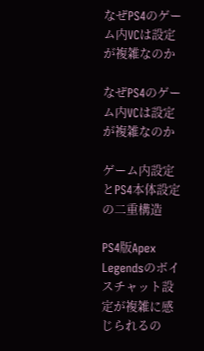なぜPS4のゲーム内VCは設定が複雑なのか

なぜPS4のゲーム内VCは設定が複雑なのか

ゲーム内設定とPS4本体設定の二重構造

PS4版Apex Legendsのボイスチャット設定が複雑に感じられるの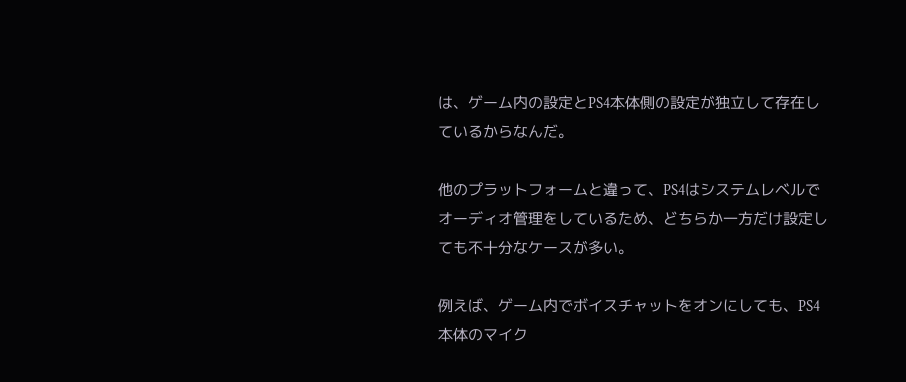は、ゲーム内の設定とPS4本体側の設定が独立して存在しているからなんだ。

他のプラットフォームと違って、PS4はシステムレベルでオーディオ管理をしているため、どちらか一方だけ設定しても不十分なケースが多い。

例えば、ゲーム内でボイスチャットをオンにしても、PS4本体のマイク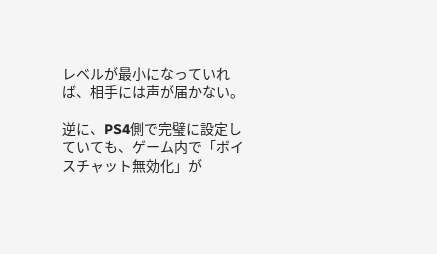レベルが最小になっていれば、相手には声が届かない。

逆に、PS4側で完璧に設定していても、ゲーム内で「ボイスチャット無効化」が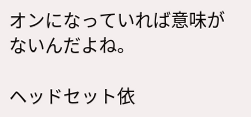オンになっていれば意味がないんだよね。

ヘッドセット依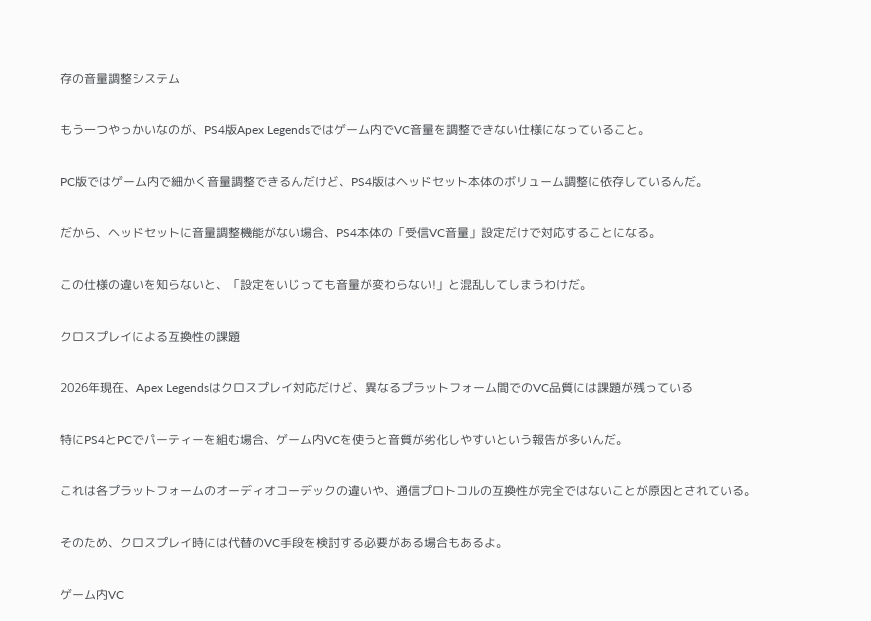存の音量調整システム

もう一つやっかいなのが、PS4版Apex Legendsではゲーム内でVC音量を調整できない仕様になっていること。

PC版ではゲーム内で細かく音量調整できるんだけど、PS4版はヘッドセット本体のボリューム調整に依存しているんだ。

だから、ヘッドセットに音量調整機能がない場合、PS4本体の「受信VC音量」設定だけで対応することになる。

この仕様の違いを知らないと、「設定をいじっても音量が変わらない!」と混乱してしまうわけだ。

クロスプレイによる互換性の課題

2026年現在、Apex Legendsはクロスプレイ対応だけど、異なるプラットフォーム間でのVC品質には課題が残っている

特にPS4とPCでパーティーを組む場合、ゲーム内VCを使うと音質が劣化しやすいという報告が多いんだ。

これは各プラットフォームのオーディオコーデックの違いや、通信プロトコルの互換性が完全ではないことが原因とされている。

そのため、クロスプレイ時には代替のVC手段を検討する必要がある場合もあるよ。

ゲーム内VC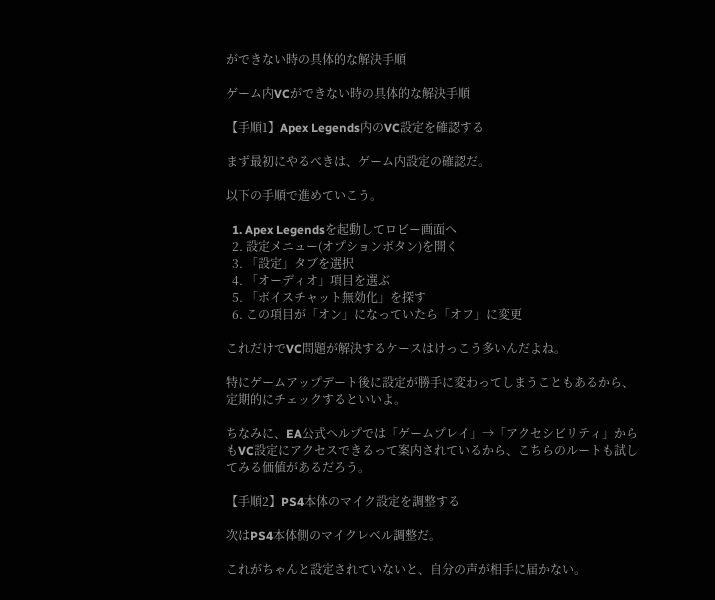ができない時の具体的な解決手順

ゲーム内VCができない時の具体的な解決手順

【手順1】Apex Legends内のVC設定を確認する

まず最初にやるべきは、ゲーム内設定の確認だ。

以下の手順で進めていこう。

  1. Apex Legendsを起動してロビー画面へ
  2. 設定メニュー(オプションボタン)を開く
  3. 「設定」タブを選択
  4. 「オーディオ」項目を選ぶ
  5. 「ボイスチャット無効化」を探す
  6. この項目が「オン」になっていたら「オフ」に変更

これだけでVC問題が解決するケースはけっこう多いんだよね。

特にゲームアップデート後に設定が勝手に変わってしまうこともあるから、定期的にチェックするといいよ。

ちなみに、EA公式ヘルプでは「ゲームプレイ」→「アクセシビリティ」からもVC設定にアクセスできるって案内されているから、こちらのルートも試してみる価値があるだろう。

【手順2】PS4本体のマイク設定を調整する

次はPS4本体側のマイクレベル調整だ。

これがちゃんと設定されていないと、自分の声が相手に届かない。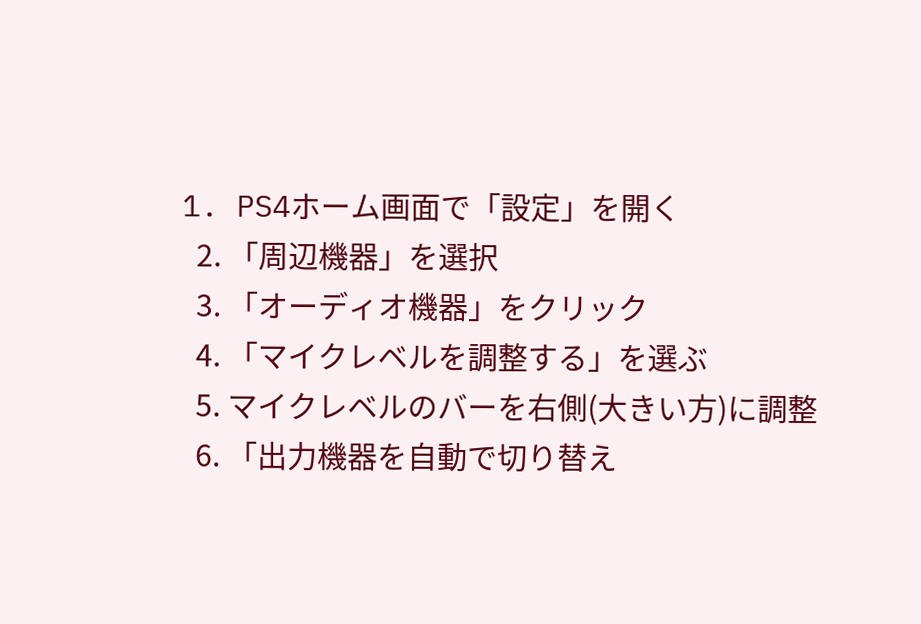1. PS4ホーム画面で「設定」を開く
  2. 「周辺機器」を選択
  3. 「オーディオ機器」をクリック
  4. 「マイクレベルを調整する」を選ぶ
  5. マイクレベルのバーを右側(大きい方)に調整
  6. 「出力機器を自動で切り替え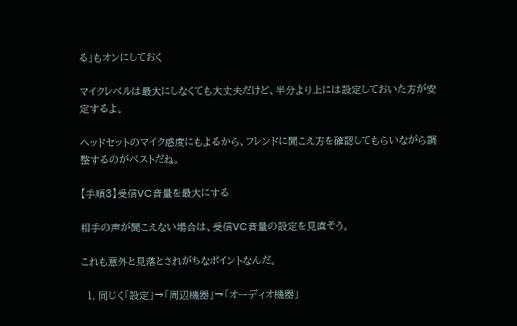る」もオンにしておく

マイクレベルは最大にしなくても大丈夫だけど、半分より上には設定しておいた方が安定するよ。

ヘッドセットのマイク感度にもよるから、フレンドに聞こえ方を確認してもらいながら調整するのがベストだね。

【手順3】受信VC音量を最大にする

相手の声が聞こえない場合は、受信VC音量の設定を見直そう。

これも意外と見落とされがちなポイントなんだ。

  1. 同じく「設定」→「周辺機器」→「オーディオ機器」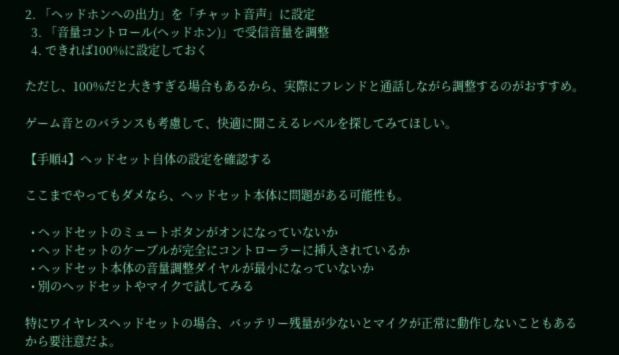2. 「ヘッドホンへの出力」を「チャット音声」に設定
  3. 「音量コントロール(ヘッドホン)」で受信音量を調整
  4. できれば100%に設定しておく

ただし、100%だと大きすぎる場合もあるから、実際にフレンドと通話しながら調整するのがおすすめ。

ゲーム音とのバランスも考慮して、快適に聞こえるレベルを探してみてほしい。

【手順4】ヘッドセット自体の設定を確認する

ここまでやってもダメなら、ヘッドセット本体に問題がある可能性も。

  • ヘッドセットのミュートボタンがオンになっていないか
  • ヘッドセットのケーブルが完全にコントローラーに挿入されているか
  • ヘッドセット本体の音量調整ダイヤルが最小になっていないか
  • 別のヘッドセットやマイクで試してみる

特にワイヤレスヘッドセットの場合、バッテリー残量が少ないとマイクが正常に動作しないこともあるから要注意だよ。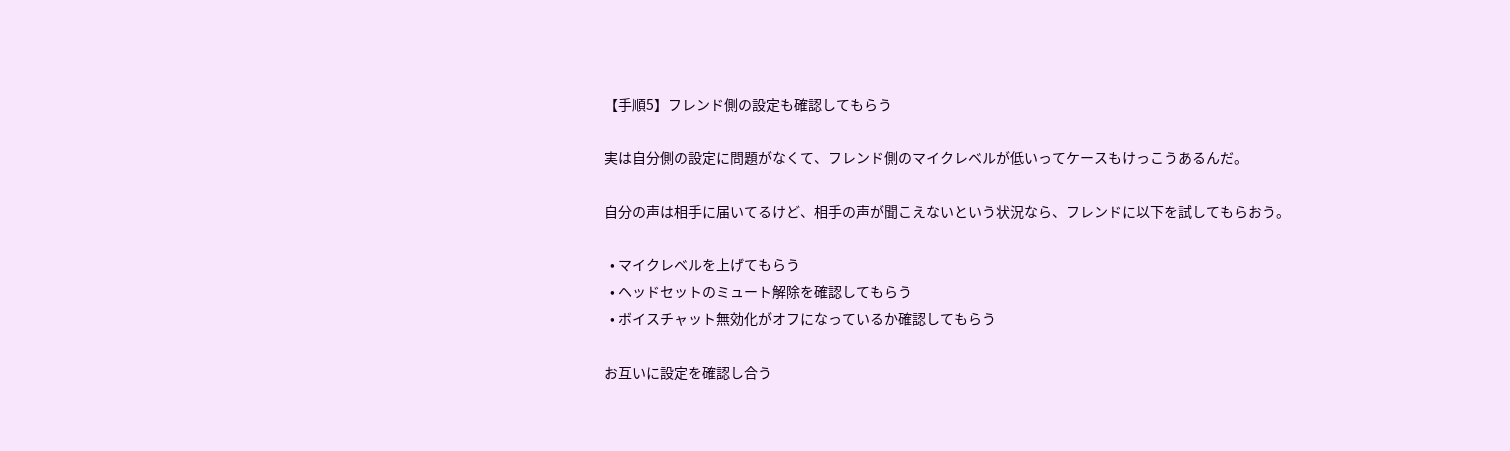【手順5】フレンド側の設定も確認してもらう

実は自分側の設定に問題がなくて、フレンド側のマイクレベルが低いってケースもけっこうあるんだ。

自分の声は相手に届いてるけど、相手の声が聞こえないという状況なら、フレンドに以下を試してもらおう。

  • マイクレベルを上げてもらう
  • ヘッドセットのミュート解除を確認してもらう
  • ボイスチャット無効化がオフになっているか確認してもらう

お互いに設定を確認し合う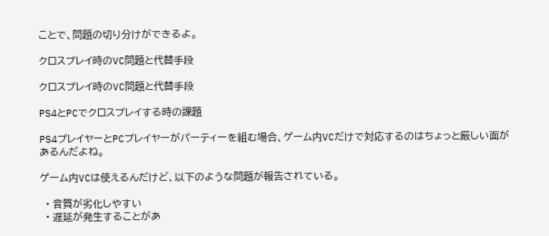ことで、問題の切り分けができるよ。

クロスプレイ時のVC問題と代替手段

クロスプレイ時のVC問題と代替手段

PS4とPCでクロスプレイする時の課題

PS4プレイヤーとPCプレイヤーがパーティーを組む場合、ゲーム内VCだけで対応するのはちょっと厳しい面があるんだよね。

ゲーム内VCは使えるんだけど、以下のような問題が報告されている。

  • 音質が劣化しやすい
  • 遅延が発生することがあ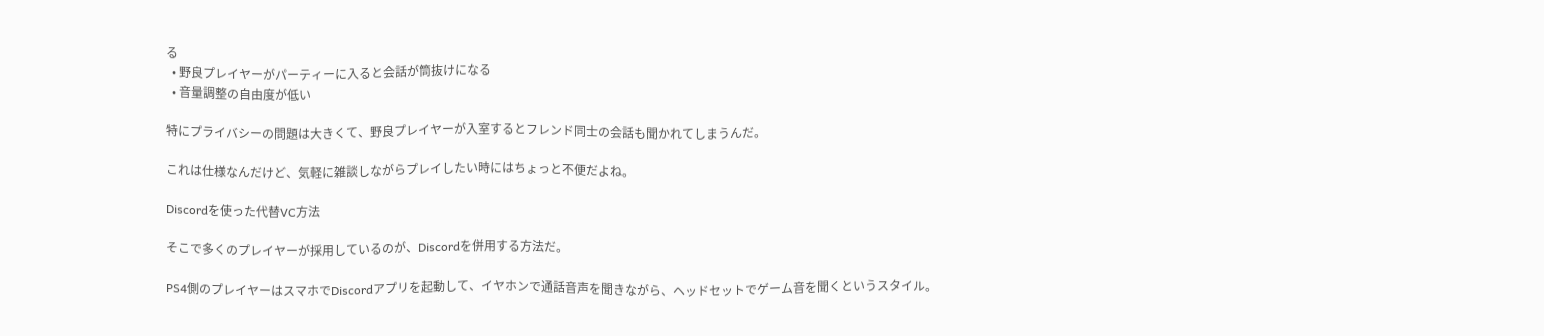る
  • 野良プレイヤーがパーティーに入ると会話が筒抜けになる
  • 音量調整の自由度が低い

特にプライバシーの問題は大きくて、野良プレイヤーが入室するとフレンド同士の会話も聞かれてしまうんだ。

これは仕様なんだけど、気軽に雑談しながらプレイしたい時にはちょっと不便だよね。

Discordを使った代替VC方法

そこで多くのプレイヤーが採用しているのが、Discordを併用する方法だ。

PS4側のプレイヤーはスマホでDiscordアプリを起動して、イヤホンで通話音声を聞きながら、ヘッドセットでゲーム音を聞くというスタイル。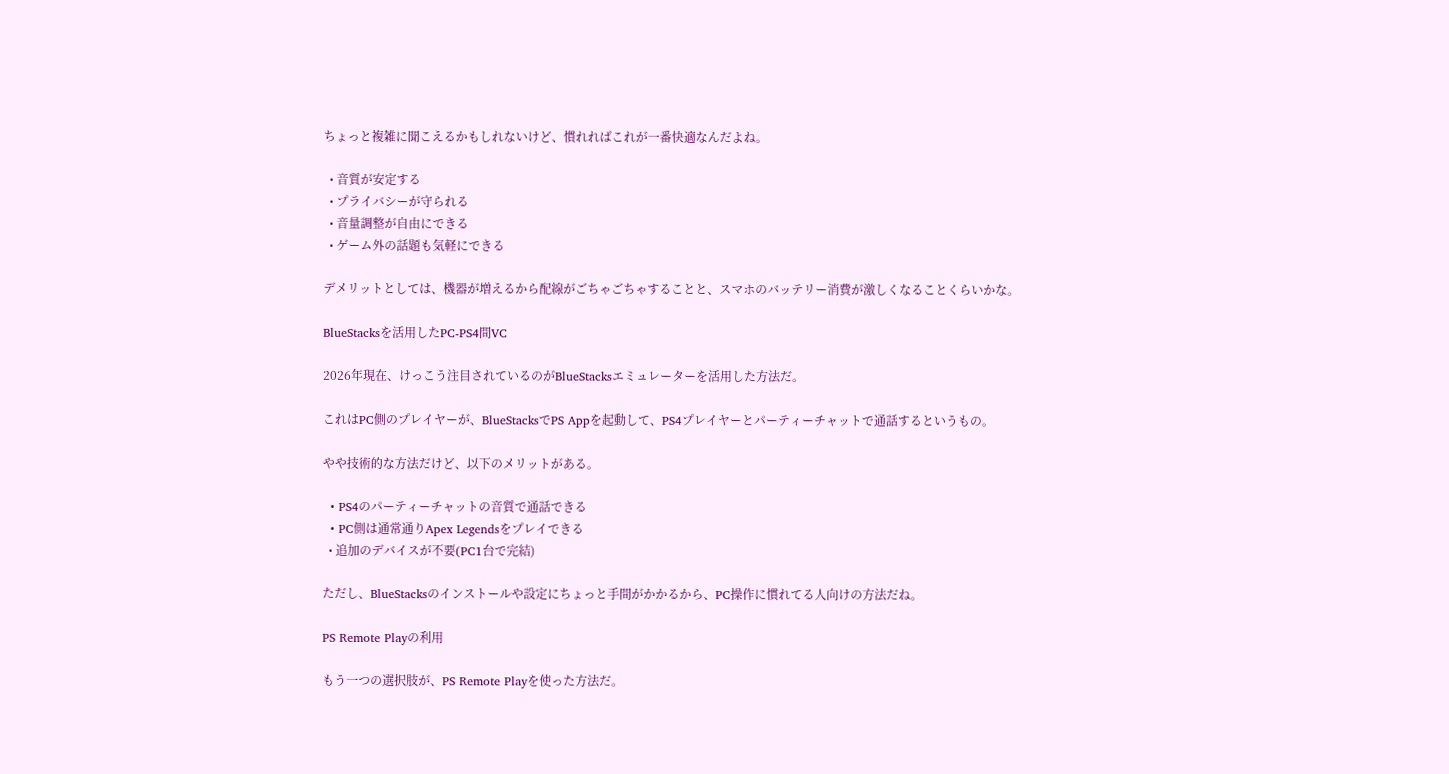ちょっと複雑に聞こえるかもしれないけど、慣れればこれが一番快適なんだよね。

  • 音質が安定する
  • プライバシーが守られる
  • 音量調整が自由にできる
  • ゲーム外の話題も気軽にできる

デメリットとしては、機器が増えるから配線がごちゃごちゃすることと、スマホのバッテリー消費が激しくなることくらいかな。

BlueStacksを活用したPC-PS4間VC

2026年現在、けっこう注目されているのがBlueStacksエミュレーターを活用した方法だ。

これはPC側のプレイヤーが、BlueStacksでPS Appを起動して、PS4プレイヤーとパーティーチャットで通話するというもの。

やや技術的な方法だけど、以下のメリットがある。

  • PS4のパーティーチャットの音質で通話できる
  • PC側は通常通りApex Legendsをプレイできる
  • 追加のデバイスが不要(PC1台で完結)

ただし、BlueStacksのインストールや設定にちょっと手間がかかるから、PC操作に慣れてる人向けの方法だね。

PS Remote Playの利用

もう一つの選択肢が、PS Remote Playを使った方法だ。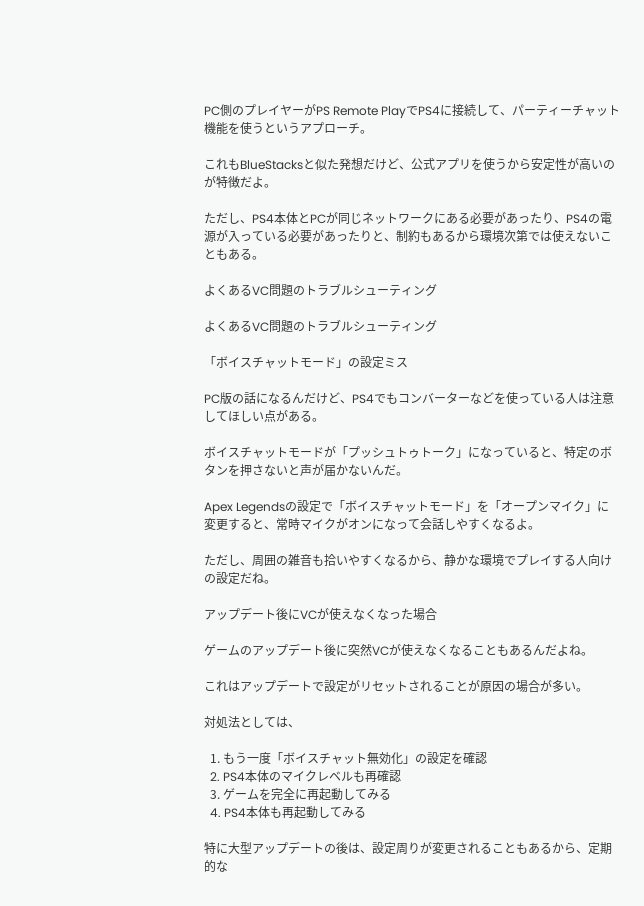PC側のプレイヤーがPS Remote PlayでPS4に接続して、パーティーチャット機能を使うというアプローチ。

これもBlueStacksと似た発想だけど、公式アプリを使うから安定性が高いのが特徴だよ。

ただし、PS4本体とPCが同じネットワークにある必要があったり、PS4の電源が入っている必要があったりと、制約もあるから環境次第では使えないこともある。

よくあるVC問題のトラブルシューティング

よくあるVC問題のトラブルシューティング

「ボイスチャットモード」の設定ミス

PC版の話になるんだけど、PS4でもコンバーターなどを使っている人は注意してほしい点がある。

ボイスチャットモードが「プッシュトゥトーク」になっていると、特定のボタンを押さないと声が届かないんだ。

Apex Legendsの設定で「ボイスチャットモード」を「オープンマイク」に変更すると、常時マイクがオンになって会話しやすくなるよ。

ただし、周囲の雑音も拾いやすくなるから、静かな環境でプレイする人向けの設定だね。

アップデート後にVCが使えなくなった場合

ゲームのアップデート後に突然VCが使えなくなることもあるんだよね。

これはアップデートで設定がリセットされることが原因の場合が多い。

対処法としては、

  1. もう一度「ボイスチャット無効化」の設定を確認
  2. PS4本体のマイクレベルも再確認
  3. ゲームを完全に再起動してみる
  4. PS4本体も再起動してみる

特に大型アップデートの後は、設定周りが変更されることもあるから、定期的な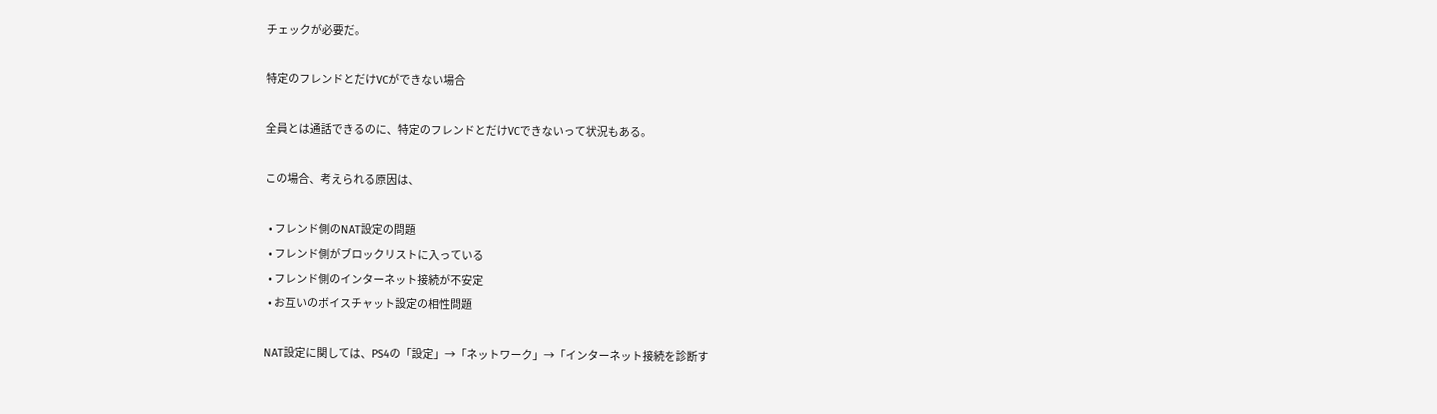チェックが必要だ。

特定のフレンドとだけVCができない場合

全員とは通話できるのに、特定のフレンドとだけVCできないって状況もある。

この場合、考えられる原因は、

  • フレンド側のNAT設定の問題
  • フレンド側がブロックリストに入っている
  • フレンド側のインターネット接続が不安定
  • お互いのボイスチャット設定の相性問題

NAT設定に関しては、PS4の「設定」→「ネットワーク」→「インターネット接続を診断す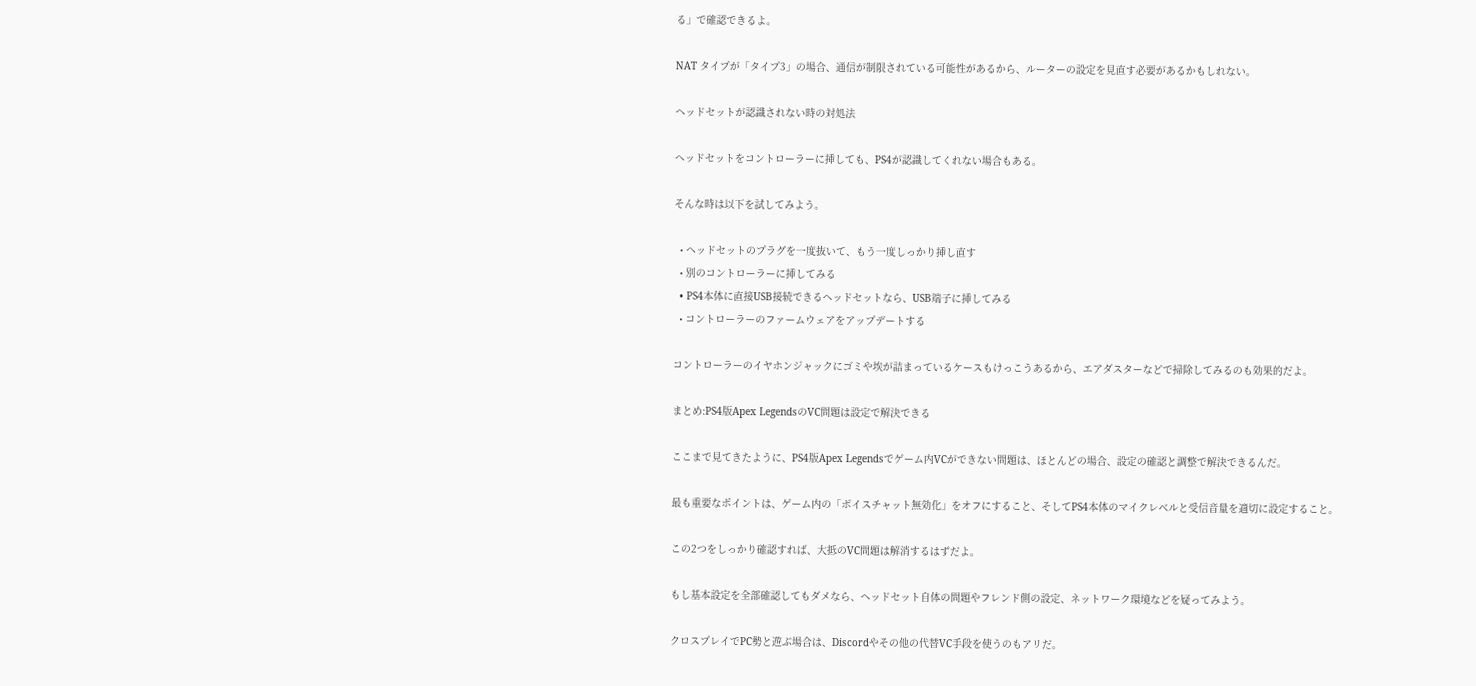る」で確認できるよ。

NAT タイプが「タイプ3」の場合、通信が制限されている可能性があるから、ルーターの設定を見直す必要があるかもしれない。

ヘッドセットが認識されない時の対処法

ヘッドセットをコントローラーに挿しても、PS4が認識してくれない場合もある。

そんな時は以下を試してみよう。

  • ヘッドセットのプラグを一度抜いて、もう一度しっかり挿し直す
  • 別のコントローラーに挿してみる
  • PS4本体に直接USB接続できるヘッドセットなら、USB端子に挿してみる
  • コントローラーのファームウェアをアップデートする

コントローラーのイヤホンジャックにゴミや埃が詰まっているケースもけっこうあるから、エアダスターなどで掃除してみるのも効果的だよ。

まとめ:PS4版Apex LegendsのVC問題は設定で解決できる

ここまで見てきたように、PS4版Apex Legendsでゲーム内VCができない問題は、ほとんどの場合、設定の確認と調整で解決できるんだ。

最も重要なポイントは、ゲーム内の「ボイスチャット無効化」をオフにすること、そしてPS4本体のマイクレベルと受信音量を適切に設定すること。

この2つをしっかり確認すれば、大抵のVC問題は解消するはずだよ。

もし基本設定を全部確認してもダメなら、ヘッドセット自体の問題やフレンド側の設定、ネットワーク環境などを疑ってみよう。

クロスプレイでPC勢と遊ぶ場合は、Discordやその他の代替VC手段を使うのもアリだ。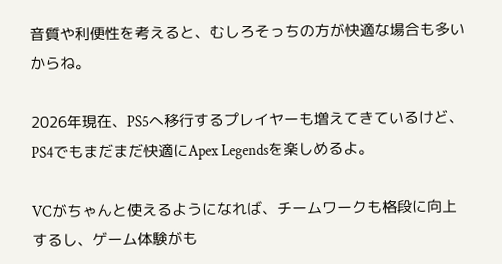音質や利便性を考えると、むしろそっちの方が快適な場合も多いからね。

2026年現在、PS5へ移行するプレイヤーも増えてきているけど、PS4でもまだまだ快適にApex Legendsを楽しめるよ。

VCがちゃんと使えるようになれば、チームワークも格段に向上するし、ゲーム体験がも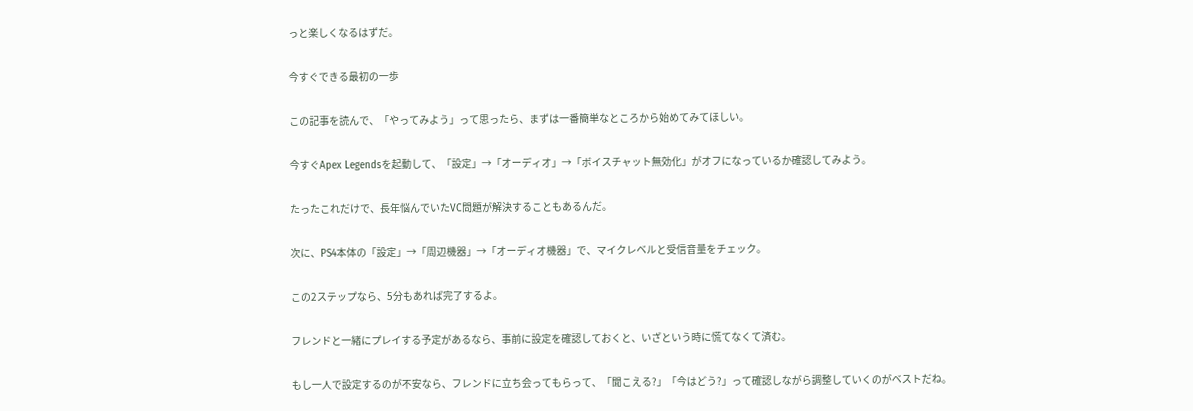っと楽しくなるはずだ。

今すぐできる最初の一歩

この記事を読んで、「やってみよう」って思ったら、まずは一番簡単なところから始めてみてほしい。

今すぐApex Legendsを起動して、「設定」→「オーディオ」→「ボイスチャット無効化」がオフになっているか確認してみよう。

たったこれだけで、長年悩んでいたVC問題が解決することもあるんだ。

次に、PS4本体の「設定」→「周辺機器」→「オーディオ機器」で、マイクレベルと受信音量をチェック。

この2ステップなら、5分もあれば完了するよ。

フレンドと一緒にプレイする予定があるなら、事前に設定を確認しておくと、いざという時に慌てなくて済む。

もし一人で設定するのが不安なら、フレンドに立ち会ってもらって、「聞こえる?」「今はどう?」って確認しながら調整していくのがベストだね。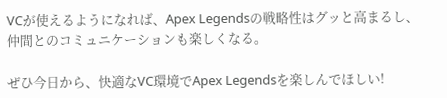VCが使えるようになれば、Apex Legendsの戦略性はグッと高まるし、仲間とのコミュニケーションも楽しくなる。

ぜひ今日から、快適なVC環境でApex Legendsを楽しんでほしい!